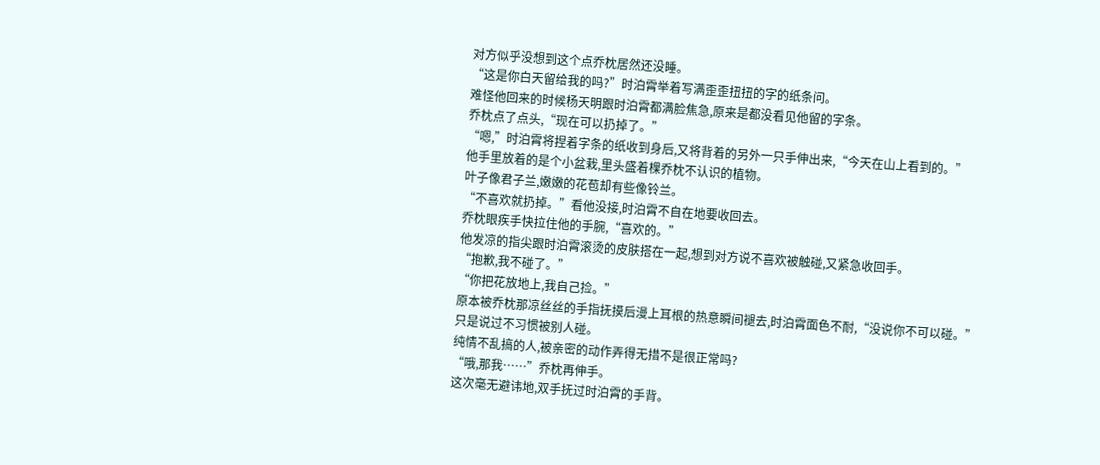对方似乎没想到这个点乔枕居然还没睡。
“这是你白天留给我的吗?”时泊霄举着写满歪歪扭扭的字的纸条问。
难怪他回来的时候杨天明跟时泊霄都满脸焦急,原来是都没看见他留的字条。
乔枕点了点头,“现在可以扔掉了。”
“嗯,”时泊霄将捏着字条的纸收到身后,又将背着的另外一只手伸出来,“今天在山上看到的。”
他手里放着的是个小盆栽,里头盛着棵乔枕不认识的植物。
叶子像君子兰,嫩嫩的花苞却有些像铃兰。
“不喜欢就扔掉。”看他没接,时泊霄不自在地要收回去。
乔枕眼疾手快拉住他的手腕,“喜欢的。”
他发凉的指尖跟时泊霄滚烫的皮肤搭在一起,想到对方说不喜欢被触碰,又紧急收回手。
“抱歉,我不碰了。”
“你把花放地上,我自己捡。”
原本被乔枕那凉丝丝的手指抚摸后漫上耳根的热意瞬间褪去,时泊霄面色不耐,“没说你不可以碰。”
只是说过不习惯被别人碰。
纯情不乱搞的人,被亲密的动作弄得无措不是很正常吗?
“哦,那我……”乔枕再伸手。
这次毫无避讳地,双手抚过时泊霄的手背。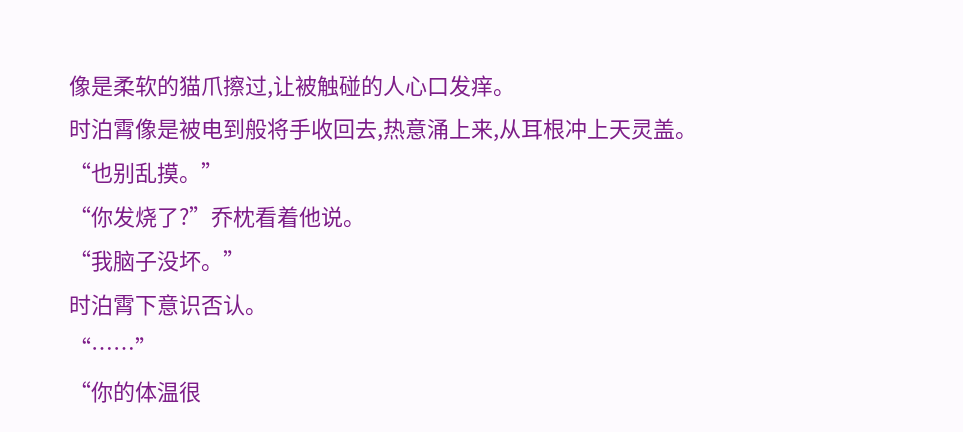像是柔软的猫爪擦过,让被触碰的人心口发痒。
时泊霄像是被电到般将手收回去,热意涌上来,从耳根冲上天灵盖。
“也别乱摸。”
“你发烧了?”乔枕看着他说。
“我脑子没坏。”
时泊霄下意识否认。
“……”
“你的体温很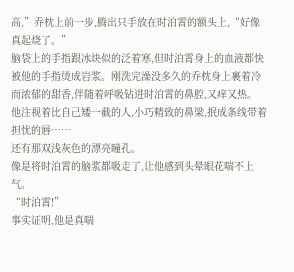高,”乔枕上前一步,腾出只手放在时泊霄的额头上,“好像真起烧了。”
脑袋上的手指跟冰块似的泛着寒,但时泊霄身上的血液都快被他的手指烫成岩浆。刚洗完澡没多久的乔枕身上裹着冷而浓郁的甜香,伴随着呼吸钻进时泊霄的鼻腔,又痒又热。
他注视着比自己矮一截的人,小巧精致的鼻梁,抿成条线带着担忧的唇……
还有那双浅灰色的漂亮瞳孔。
像是将时泊霄的脑浆都吸走了,让他感到头晕眼花喘不上气。
“时泊霄!”
事实证明,他是真喘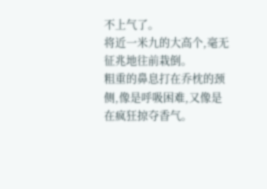不上气了。
将近一米九的大高个,毫无征兆地往前栽倒。
粗重的鼻息打在乔枕的颈侧,像是呼吸困难,又像是在疯狂掠夺香气。